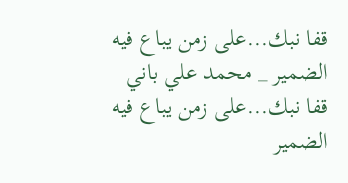قفا نبك...على زمن يباع فيه الضمير _ محمد علي باني
قفا نبك...على زمن يباع فيه الضمير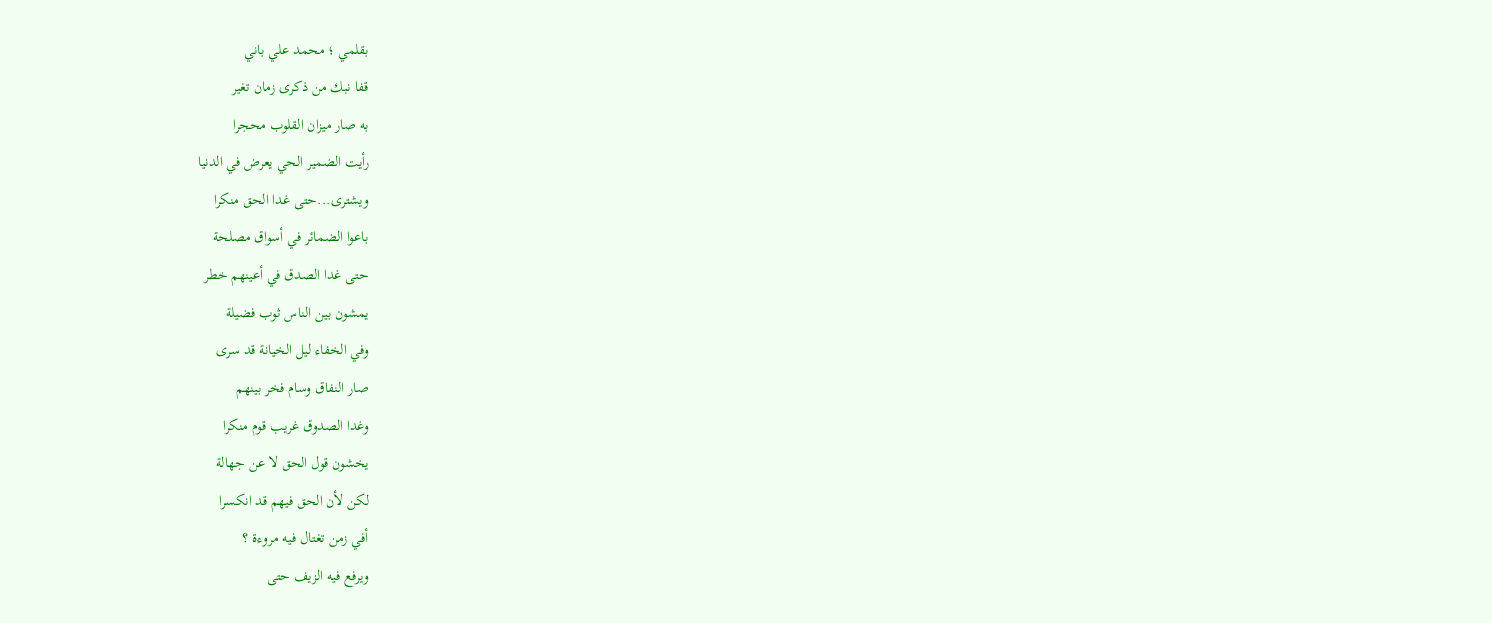بقلمي ؛ محمد علي باني
قفا نبك من ذكرى زمان تغير
به صار ميزان القلوب محجرا
رأيت الضمير الحي يعرض في الدنيا
ويشترى...حتى غدا الحق منكرا
باعوا الضمائر في أسواق مصلحة
حتى غدا الصدق في أعينهم خطر
يمشون بين الناس ثوب فضيلة
وفي الخفاء ليل الخيانة قد سرى
صار النفاق وسام فخر بينهم
وغدا الصدوق غريب قوم منكرا
يخشون قول الحق لا عن جهالة
لكن لأن الحق فيهم قد انكسرا
أفي زمن تغتال فيه مروءة ؟
ويرفع فيه الزيف حتى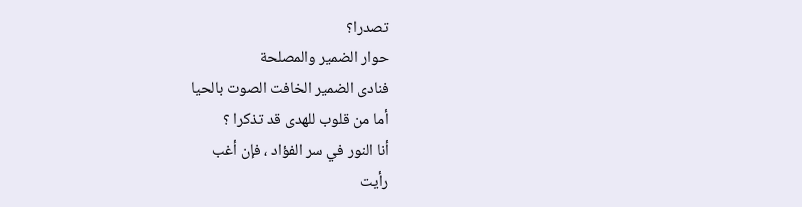تصدرا؟
حوار الضمير والمصلحة
فنادى الضمير الخافت الصوت بالحيا
أما من قلوب للهدى قد تذكرا ؟
أنا النور في سر الفؤاد ، فإن أغب
رأيت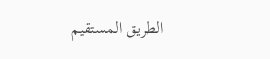الطريق المستقيم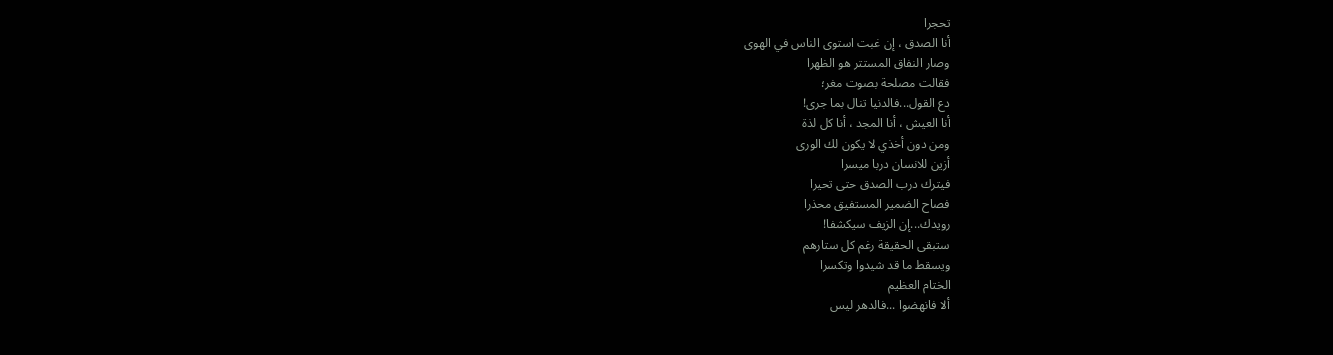تحجرا
أنا الصدق ، إن غبت استوى الناس في الهوى
وصار النفاق المستتر هو الظهرا
فقالت مصلحة بصوت مغر؛
دع القول...فالدنيا تنال بما جرى!
أنا العيش ، أنا المجد ، أنا كل لذة
ومن دون أخذي لا يكون لك الورى
أزين للانسان دربا ميسرا
فيترك درب الصدق حتى تحيرا
فصاح الضمير المستفيق محذرا
رويدك...إن الزيف سيكشفا!
ستبقى الحقيقة رغم كل ستارهم
ويسقط ما قد شيدوا وتكسرا
الختام العظيم
ألا فانهضوا ...فالدهر ليس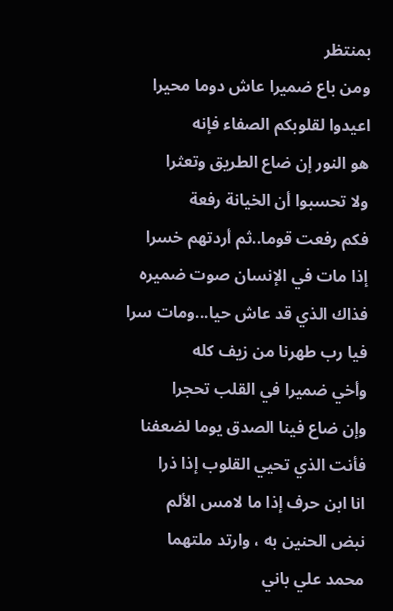بمنتظر
ومن باع ضميرا عاش دوما محيرا
اعيدوا لقلوبكم الصفاء فإنه
هو النور إن ضاع الطريق وتعثرا
ولا تحسبوا أن الخيانة رفعة
فكم رفعت قوما..ثم أردتهم خسرا
إذا مات في الإنسان صوت ضميره
فذاك الذي قد عاش حيا...ومات سرا
فيا رب طهرنا من زيف كله
وأخي ضميرا في القلب تحجرا
وإن ضاع فينا الصدق يوما لضعفنا
فأنت الذي تحيي القلوب إذا ذرا
انا ابن حرف إذا ما لامس الألم
نبض الحنين به ، وارتد ملتهما
محمد علي باني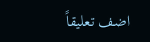اضف تعليقاً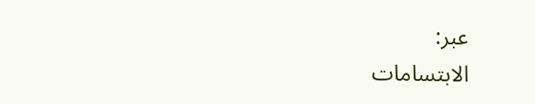عبر:
الابتسامات